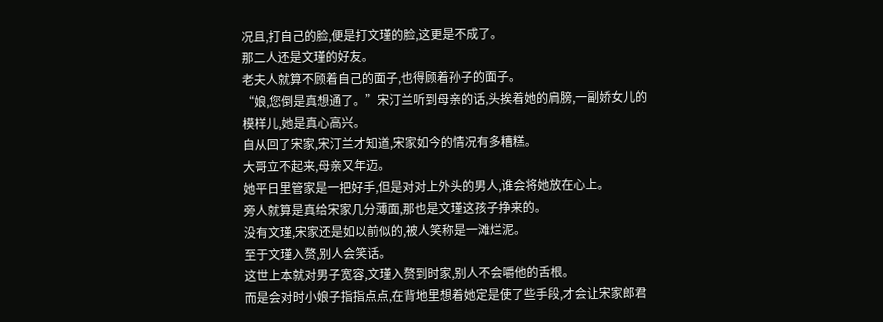况且,打自己的脸,便是打文瑾的脸,这更是不成了。
那二人还是文瑾的好友。
老夫人就算不顾着自己的面子,也得顾着孙子的面子。
“娘,您倒是真想通了。”宋汀兰听到母亲的话,头挨着她的肩膀,一副娇女儿的模样儿,她是真心高兴。
自从回了宋家,宋汀兰才知道,宋家如今的情况有多糟糕。
大哥立不起来,母亲又年迈。
她平日里管家是一把好手,但是对对上外头的男人,谁会将她放在心上。
旁人就算是真给宋家几分薄面,那也是文瑾这孩子挣来的。
没有文瑾,宋家还是如以前似的,被人笑称是一滩烂泥。
至于文瑾入赘,别人会笑话。
这世上本就对男子宽容,文瑾入赘到时家,别人不会嚼他的舌根。
而是会对时小娘子指指点点,在背地里想着她定是使了些手段,才会让宋家郎君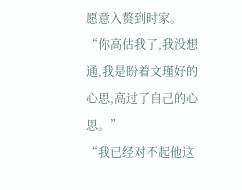愿意入赘到时家。
“你高估我了,我没想通,我是盼着文瑾好的心思,高过了自己的心思。”
“我已经对不起他这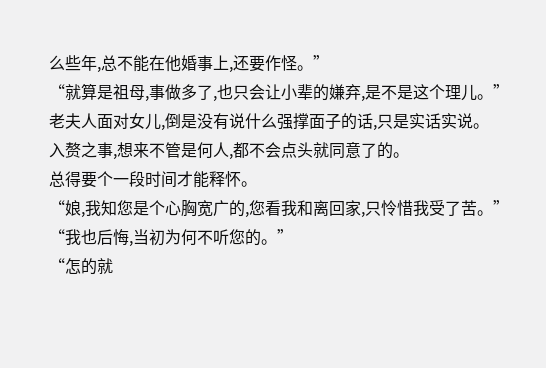么些年,总不能在他婚事上,还要作怪。”
“就算是祖母,事做多了,也只会让小辈的嫌弃,是不是这个理儿。”
老夫人面对女儿,倒是没有说什么强撑面子的话,只是实话实说。
入赘之事,想来不管是何人,都不会点头就同意了的。
总得要个一段时间才能释怀。
“娘,我知您是个心胸宽广的,您看我和离回家,只怜惜我受了苦。”
“我也后悔,当初为何不听您的。”
“怎的就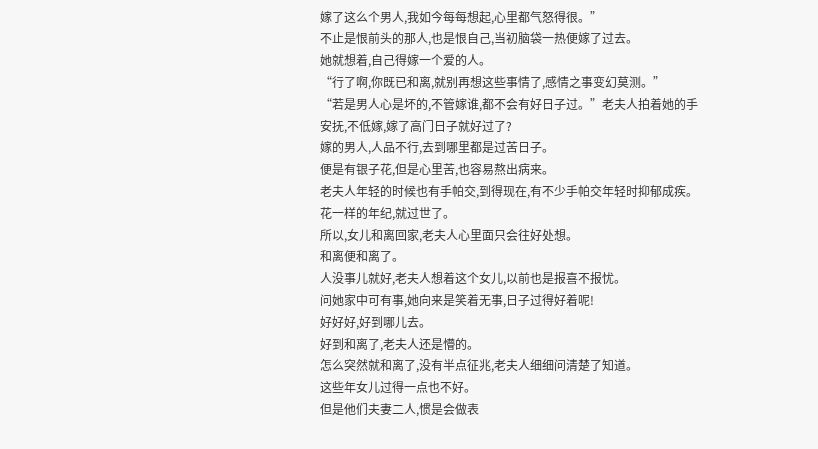嫁了这么个男人,我如今每每想起,心里都气怒得很。”
不止是恨前头的那人,也是恨自己,当初脑袋一热便嫁了过去。
她就想着,自己得嫁一个爱的人。
“行了啊,你既已和离,就别再想这些事情了,感情之事变幻莫测。”
“若是男人心是坏的,不管嫁谁,都不会有好日子过。”老夫人拍着她的手安抚,不低嫁,嫁了高门日子就好过了?
嫁的男人,人品不行,去到哪里都是过苦日子。
便是有银子花,但是心里苦,也容易熬出病来。
老夫人年轻的时候也有手帕交,到得现在,有不少手帕交年轻时抑郁成疾。
花一样的年纪,就过世了。
所以,女儿和离回家,老夫人心里面只会往好处想。
和离便和离了。
人没事儿就好,老夫人想着这个女儿,以前也是报喜不报忧。
问她家中可有事,她向来是笑着无事,日子过得好着呢!
好好好,好到哪儿去。
好到和离了,老夫人还是懵的。
怎么突然就和离了,没有半点征兆,老夫人细细问清楚了知道。
这些年女儿过得一点也不好。
但是他们夫妻二人,惯是会做表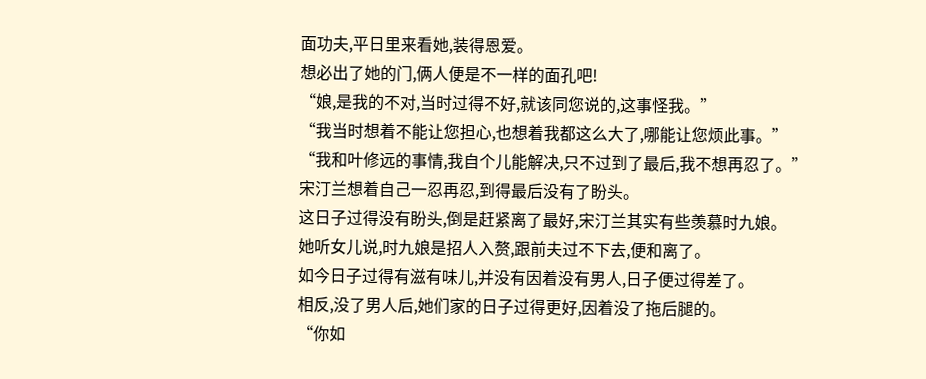面功夫,平日里来看她,装得恩爱。
想必出了她的门,俩人便是不一样的面孔吧!
“娘,是我的不对,当时过得不好,就该同您说的,这事怪我。”
“我当时想着不能让您担心,也想着我都这么大了,哪能让您烦此事。”
“我和叶修远的事情,我自个儿能解决,只不过到了最后,我不想再忍了。”
宋汀兰想着自己一忍再忍,到得最后没有了盼头。
这日子过得没有盼头,倒是赶紧离了最好,宋汀兰其实有些羡慕时九娘。
她听女儿说,时九娘是招人入赘,跟前夫过不下去,便和离了。
如今日子过得有滋有味儿,并没有因着没有男人,日子便过得差了。
相反,没了男人后,她们家的日子过得更好,因着没了拖后腿的。
“你如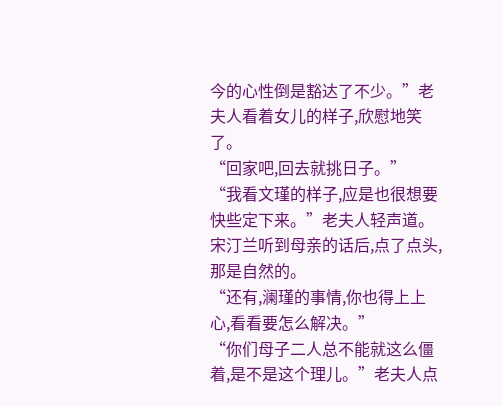今的心性倒是豁达了不少。”老夫人看着女儿的样子,欣慰地笑了。
“回家吧,回去就挑日子。”
“我看文瑾的样子,应是也很想要快些定下来。”老夫人轻声道。
宋汀兰听到母亲的话后,点了点头,那是自然的。
“还有,澜瑾的事情,你也得上上心,看看要怎么解决。”
“你们母子二人总不能就这么僵着,是不是这个理儿。”老夫人点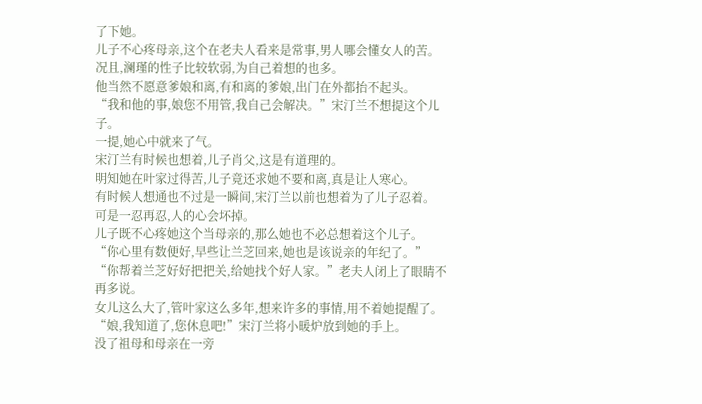了下她。
儿子不心疼母亲,这个在老夫人看来是常事,男人哪会懂女人的苦。
况且,澜瑾的性子比较软弱,为自己着想的也多。
他当然不愿意爹娘和离,有和离的爹娘,出门在外都抬不起头。
“我和他的事,娘您不用管,我自己会解决。”宋汀兰不想提这个儿子。
一提,她心中就来了气。
宋汀兰有时候也想着,儿子肖父,这是有道理的。
明知她在叶家过得苦,儿子竟还求她不要和离,真是让人寒心。
有时候人想通也不过是一瞬间,宋汀兰以前也想着为了儿子忍着。
可是一忍再忍,人的心会坏掉。
儿子既不心疼她这个当母亲的,那么她也不必总想着这个儿子。
“你心里有数便好,早些让兰芝回来,她也是该说亲的年纪了。”
“你帮着兰芝好好把把关,给她找个好人家。”老夫人闭上了眼睛不再多说。
女儿这么大了,管叶家这么多年,想来许多的事情,用不着她提醒了。
“娘,我知道了,您休息吧!”宋汀兰将小暖炉放到她的手上。
没了祖母和母亲在一旁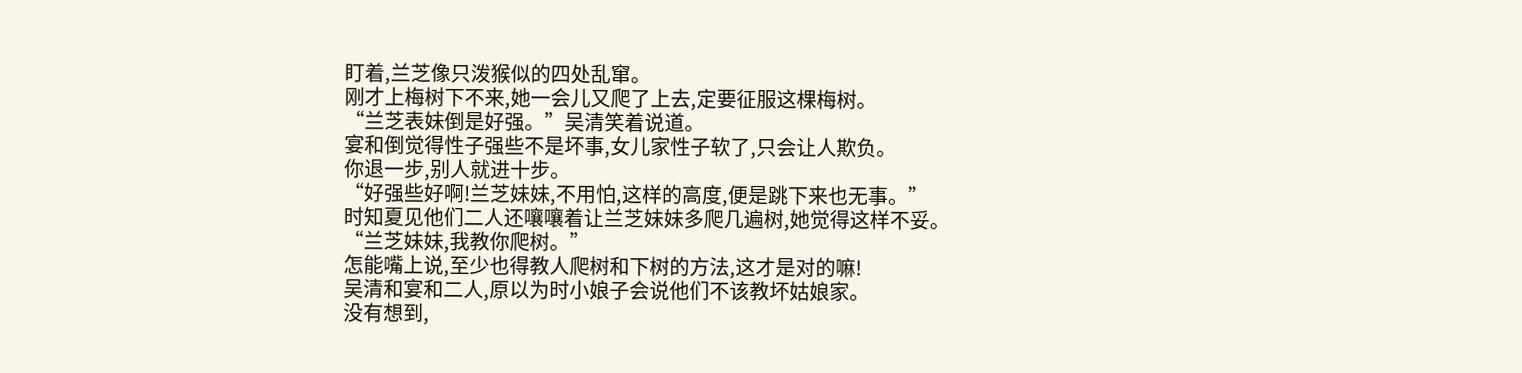盯着,兰芝像只泼猴似的四处乱窜。
刚才上梅树下不来,她一会儿又爬了上去,定要征服这棵梅树。
“兰芝表妹倒是好强。”吴清笑着说道。
宴和倒觉得性子强些不是坏事,女儿家性子软了,只会让人欺负。
你退一步,别人就进十步。
“好强些好啊!兰芝妹妹,不用怕,这样的高度,便是跳下来也无事。”
时知夏见他们二人还嚷嚷着让兰芝妹妹多爬几遍树,她觉得这样不妥。
“兰芝妹妹,我教你爬树。”
怎能嘴上说,至少也得教人爬树和下树的方法,这才是对的嘛!
吴清和宴和二人,原以为时小娘子会说他们不该教坏姑娘家。
没有想到,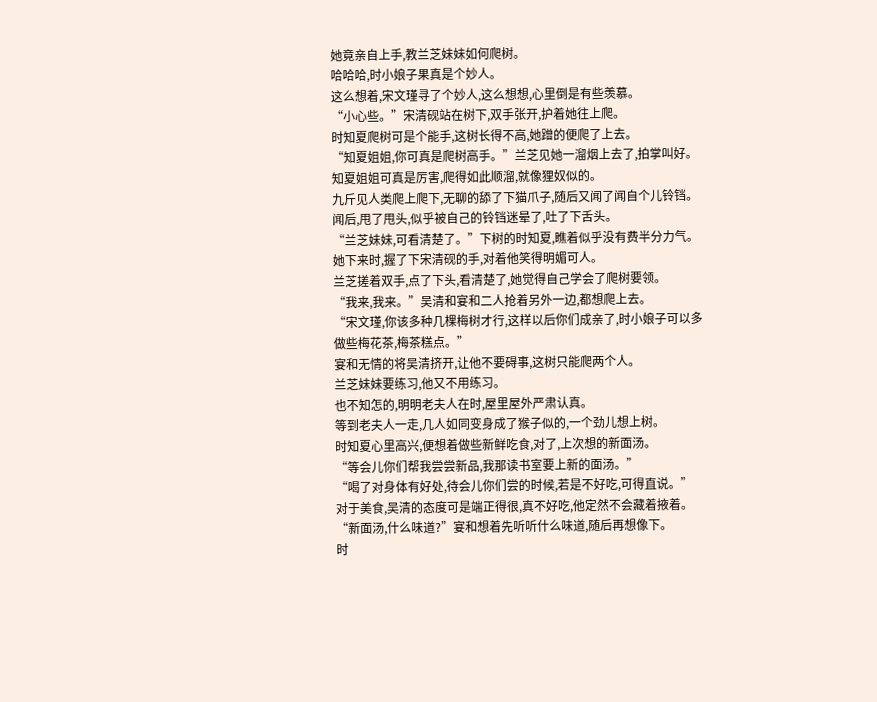她竟亲自上手,教兰芝妹妹如何爬树。
哈哈哈,时小娘子果真是个妙人。
这么想着,宋文瑾寻了个妙人,这么想想,心里倒是有些羡慕。
“小心些。”宋清砚站在树下,双手张开,护着她往上爬。
时知夏爬树可是个能手,这树长得不高,她蹭的便爬了上去。
“知夏姐姐,你可真是爬树高手。”兰芝见她一溜烟上去了,拍掌叫好。
知夏姐姐可真是厉害,爬得如此顺溜,就像狸奴似的。
九斤见人类爬上爬下,无聊的舔了下猫爪子,随后又闻了闻自个儿铃铛。
闻后,甩了甩头,似乎被自己的铃铛迷晕了,吐了下舌头。
“兰芝妹妹,可看清楚了。”下树的时知夏,瞧着似乎没有费半分力气。
她下来时,握了下宋清砚的手,对着他笑得明媚可人。
兰芝搓着双手,点了下头,看清楚了,她觉得自己学会了爬树要领。
“我来,我来。”吴清和宴和二人抢着另外一边,都想爬上去。
“宋文瑾,你该多种几棵梅树才行,这样以后你们成亲了,时小娘子可以多做些梅花茶,梅茶糕点。”
宴和无情的将吴清挤开,让他不要碍事,这树只能爬两个人。
兰芝妹妹要练习,他又不用练习。
也不知怎的,明明老夫人在时,屋里屋外严肃认真。
等到老夫人一走,几人如同变身成了猴子似的,一个劲儿想上树。
时知夏心里高兴,便想着做些新鲜吃食,对了,上次想的新面汤。
“等会儿你们帮我尝尝新品,我那读书室要上新的面汤。”
“喝了对身体有好处,待会儿你们尝的时候,若是不好吃,可得直说。”
对于美食,吴清的态度可是端正得很,真不好吃,他定然不会藏着掖着。
“新面汤,什么味道?”宴和想着先听听什么味道,随后再想像下。
时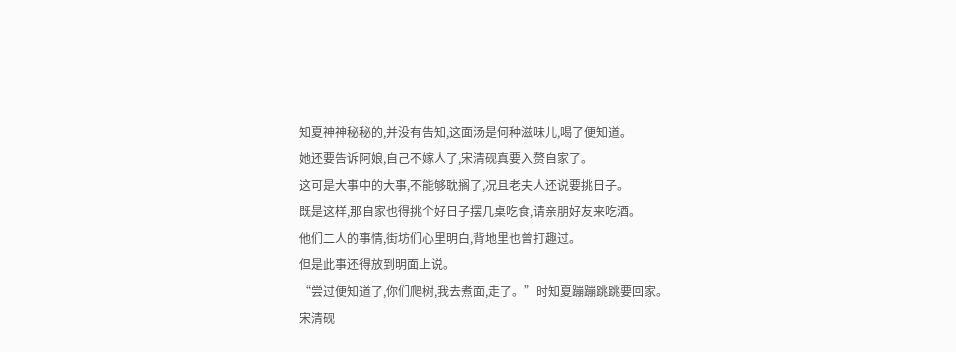知夏神神秘秘的,并没有告知,这面汤是何种滋味儿,喝了便知道。
她还要告诉阿娘,自己不嫁人了,宋清砚真要入赘自家了。
这可是大事中的大事,不能够耽搁了,况且老夫人还说要挑日子。
既是这样,那自家也得挑个好日子摆几桌吃食,请亲朋好友来吃酒。
他们二人的事情,街坊们心里明白,背地里也曾打趣过。
但是此事还得放到明面上说。
“尝过便知道了,你们爬树,我去煮面,走了。”时知夏蹦蹦跳跳要回家。
宋清砚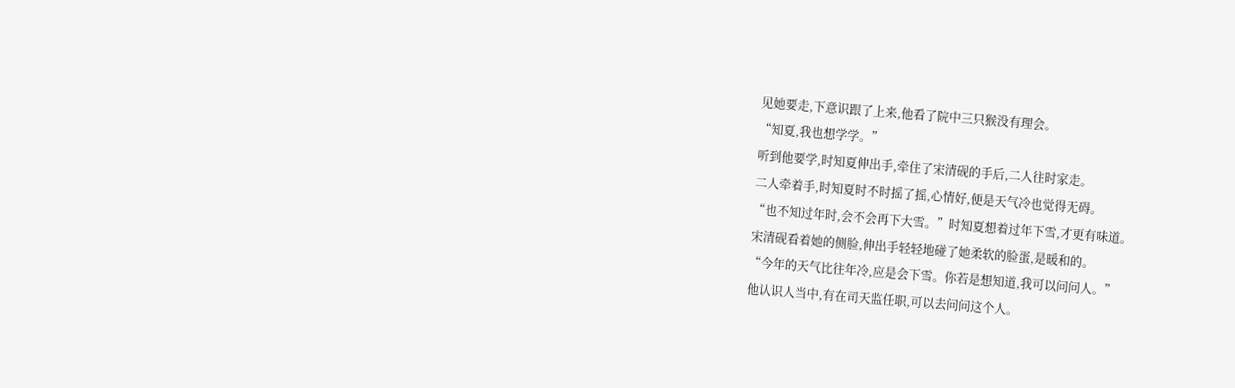见她要走,下意识跟了上来,他看了院中三只猴没有理会。
“知夏,我也想学学。”
听到他要学,时知夏伸出手,牵住了宋清砚的手后,二人往时家走。
二人牵着手,时知夏时不时摇了摇,心情好,便是天气冷也觉得无碍。
“也不知过年时,会不会再下大雪。”时知夏想着过年下雪,才更有味道。
宋清砚看着她的侧脸,伸出手轻轻地碰了她柔软的脸蛋,是暖和的。
“今年的天气比往年冷,应是会下雪。你若是想知道,我可以问问人。”
他认识人当中,有在司天监任职,可以去问问这个人。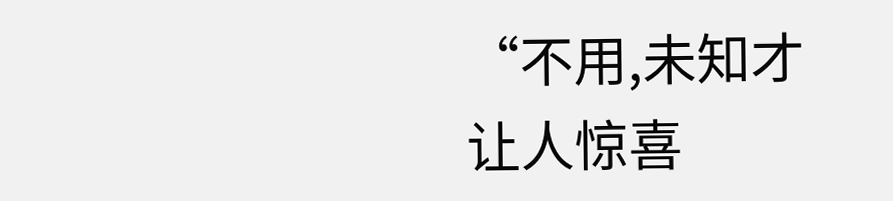“不用,未知才让人惊喜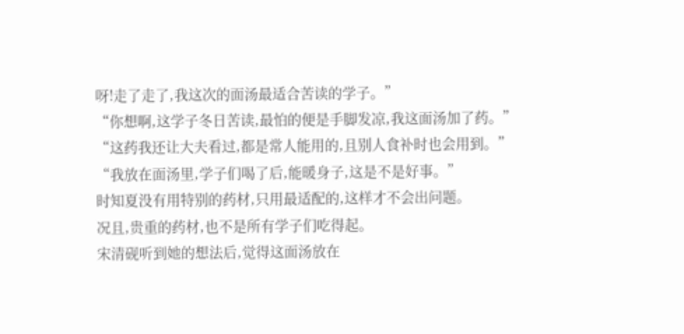呀!走了走了,我这次的面汤最适合苦读的学子。”
“你想啊,这学子冬日苦读,最怕的便是手脚发凉,我这面汤加了药。”
“这药我还让大夫看过,都是常人能用的,且别人食补时也会用到。”
“我放在面汤里,学子们喝了后,能暖身子,这是不是好事。”
时知夏没有用特别的药材,只用最适配的,这样才不会出问题。
况且,贵重的药材,也不是所有学子们吃得起。
宋清砚听到她的想法后,觉得这面汤放在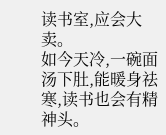读书室,应会大卖。
如今天冷,一碗面汤下肚,能暖身祛寒,读书也会有精神头。